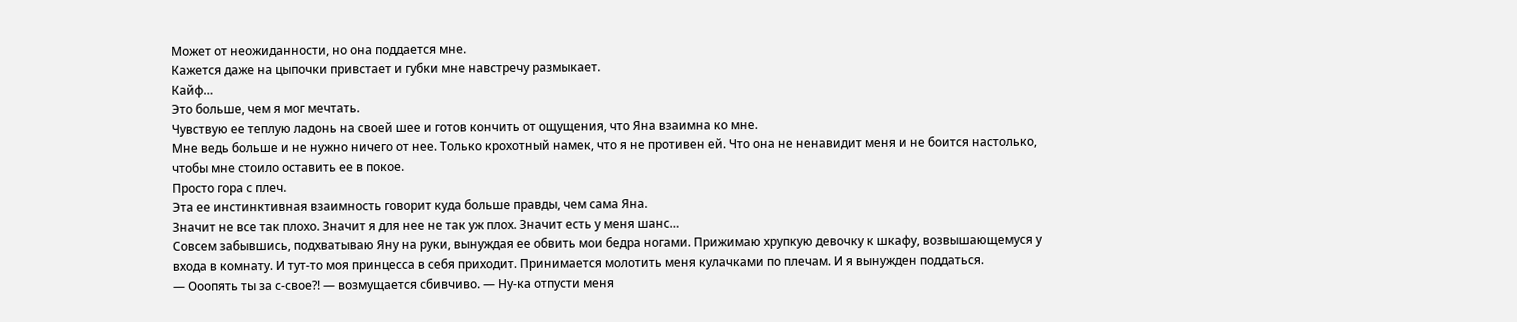Может от неожиданности, но она поддается мне.
Кажется даже на цыпочки привстает и губки мне навстречу размыкает.
Кайф…
Это больше, чем я мог мечтать.
Чувствую ее теплую ладонь на своей шее и готов кончить от ощущения, что Яна взаимна ко мне.
Мне ведь больше и не нужно ничего от нее. Только крохотный намек, что я не противен ей. Что она не ненавидит меня и не боится настолько, чтобы мне стоило оставить ее в покое.
Просто гора с плеч.
Эта ее инстинктивная взаимность говорит куда больше правды, чем сама Яна.
Значит не все так плохо. Значит я для нее не так уж плох. Значит есть у меня шанс…
Совсем забывшись, подхватываю Яну на руки, вынуждая ее обвить мои бедра ногами. Прижимаю хрупкую девочку к шкафу, возвышающемуся у входа в комнату. И тут-то моя принцесса в себя приходит. Принимается молотить меня кулачками по плечам. И я вынужден поддаться.
— Ооопять ты за с-свое?! — возмущается сбивчиво. — Ну-ка отпусти меня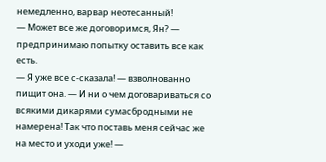немедленно, варвар неотесанный!
— Может все же договоримся, Ян? — предпринимаю попытку оставить все как есть.
— Я уже все с-сказала! — взволнованно пищит она. — И ни о чем договариваться со всякими дикарями сумасбродными не намерена! Так что поставь меня сейчас же на место и уходи уже! —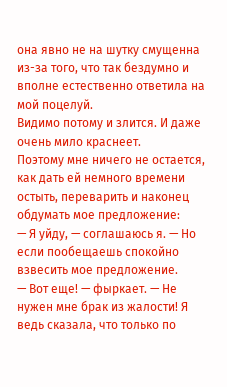она явно не на шутку смущенна из-за того, что так бездумно и вполне естественно ответила на мой поцелуй.
Видимо потому и злится. И даже очень мило краснеет.
Поэтому мне ничего не остается, как дать ей немного времени остыть, переварить и наконец обдумать мое предложение:
— Я уйду, — соглашаюсь я. — Но если пообещаешь спокойно взвесить мое предложение.
— Вот еще! — фыркает. — Не нужен мне брак из жалости! Я ведь сказала, что только по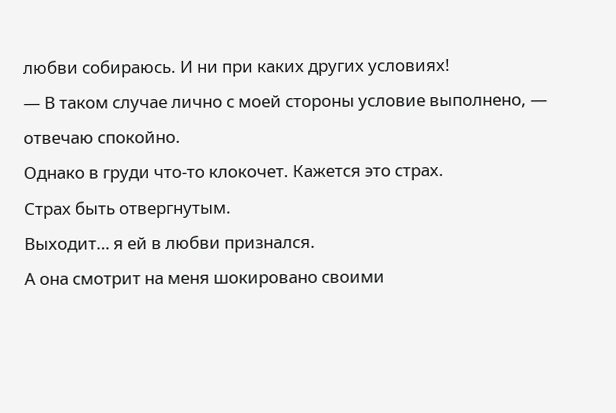любви собираюсь. И ни при каких других условиях!
— В таком случае лично с моей стороны условие выполнено, — отвечаю спокойно.
Однако в груди что-то клокочет. Кажется это страх.
Страх быть отвергнутым.
Выходит… я ей в любви признался.
А она смотрит на меня шокировано своими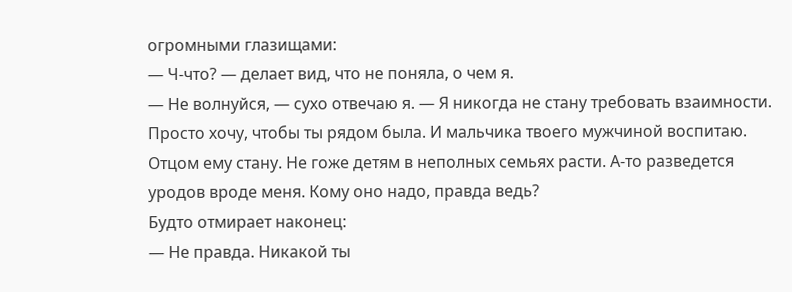огромными глазищами:
— Ч-что? — делает вид, что не поняла, о чем я.
— Не волнуйся, — сухо отвечаю я. — Я никогда не стану требовать взаимности. Просто хочу, чтобы ты рядом была. И мальчика твоего мужчиной воспитаю. Отцом ему стану. Не гоже детям в неполных семьях расти. А-то разведется уродов вроде меня. Кому оно надо, правда ведь?
Будто отмирает наконец:
— Не правда. Никакой ты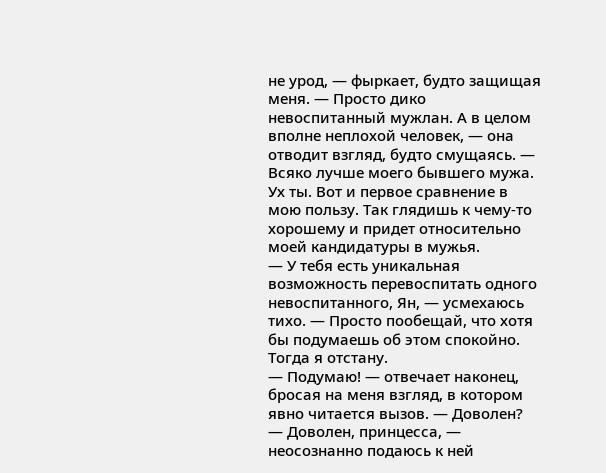не урод, — фыркает, будто защищая меня. — Просто дико невоспитанный мужлан. А в целом вполне неплохой человек, — она отводит взгляд, будто смущаясь. — Всяко лучше моего бывшего мужа.
Ух ты. Вот и первое сравнение в мою пользу. Так глядишь к чему-то хорошему и придет относительно моей кандидатуры в мужья.
— У тебя есть уникальная возможность перевоспитать одного невоспитанного, Ян, — усмехаюсь тихо. — Просто пообещай, что хотя бы подумаешь об этом спокойно. Тогда я отстану.
— Подумаю! — отвечает наконец, бросая на меня взгляд, в котором явно читается вызов. — Доволен?
— Доволен, принцесса, — неосознанно подаюсь к ней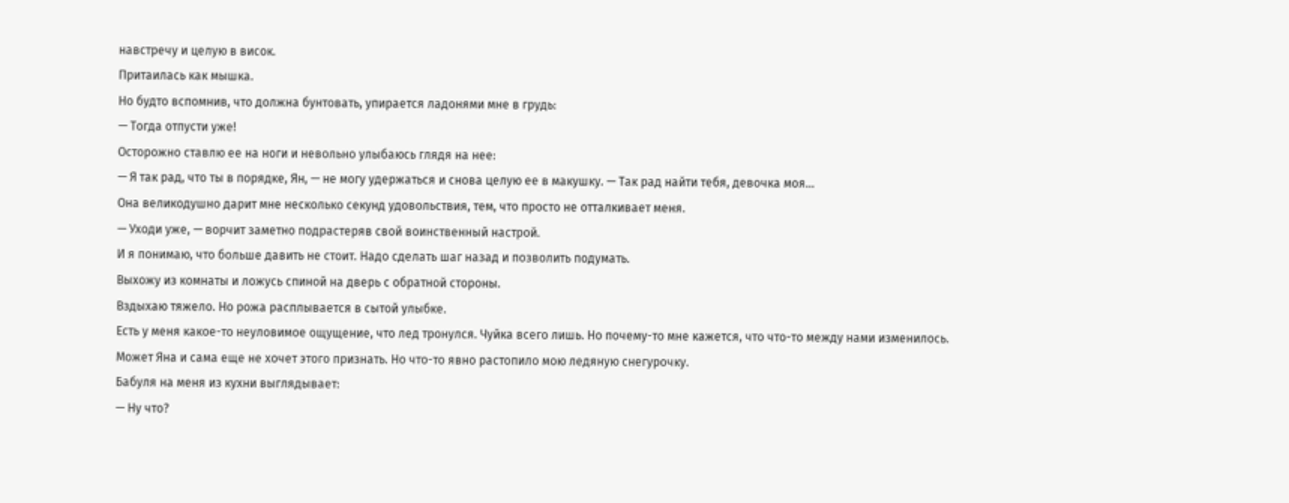навстречу и целую в висок.
Притаилась как мышка.
Но будто вспомнив, что должна бунтовать, упирается ладонями мне в грудь:
— Тогда отпусти уже!
Осторожно ставлю ее на ноги и невольно улыбаюсь глядя на нее:
— Я так рад, что ты в порядке, Ян, — не могу удержаться и снова целую ее в макушку. — Так рад найти тебя, девочка моя…
Она великодушно дарит мне несколько секунд удовольствия, тем, что просто не отталкивает меня.
— Уходи уже, — ворчит заметно подрастеряв свой воинственный настрой.
И я понимаю, что больше давить не стоит. Надо сделать шаг назад и позволить подумать.
Выхожу из комнаты и ложусь спиной на дверь с обратной стороны.
Вздыхаю тяжело. Но рожа расплывается в сытой улыбке.
Есть у меня какое-то неуловимое ощущение, что лед тронулся. Чуйка всего лишь. Но почему-то мне кажется, что что-то между нами изменилось.
Может Яна и сама еще не хочет этого признать. Но что-то явно растопило мою ледяную снегурочку.
Бабуля на меня из кухни выглядывает:
— Ну что?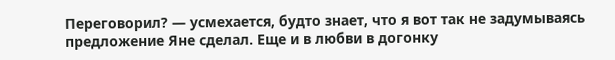Переговорил? — усмехается, будто знает, что я вот так не задумываясь предложение Яне сделал. Еще и в любви в догонку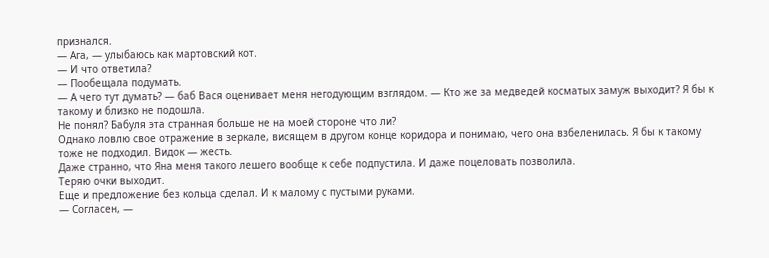признался.
— Ага, — улыбаюсь как мартовский кот.
— И что ответила?
— Пообещала подумать.
— А чего тут думать? — баб Вася оценивает меня негодующим взглядом. — Кто же за медведей косматых замуж выходит? Я бы к такому и близко не подошла.
Не понял? Бабуля эта странная больше не на моей стороне что ли?
Однако ловлю свое отражение в зеркале, висящем в другом конце коридора и понимаю, чего она взбеленилась. Я бы к такому тоже не подходил. Видок — жесть.
Даже странно, что Яна меня такого лешего вообще к себе подпустила. И даже поцеловать позволила.
Теряю очки выходит.
Еще и предложение без кольца сделал. И к малому с пустыми руками.
— Согласен, —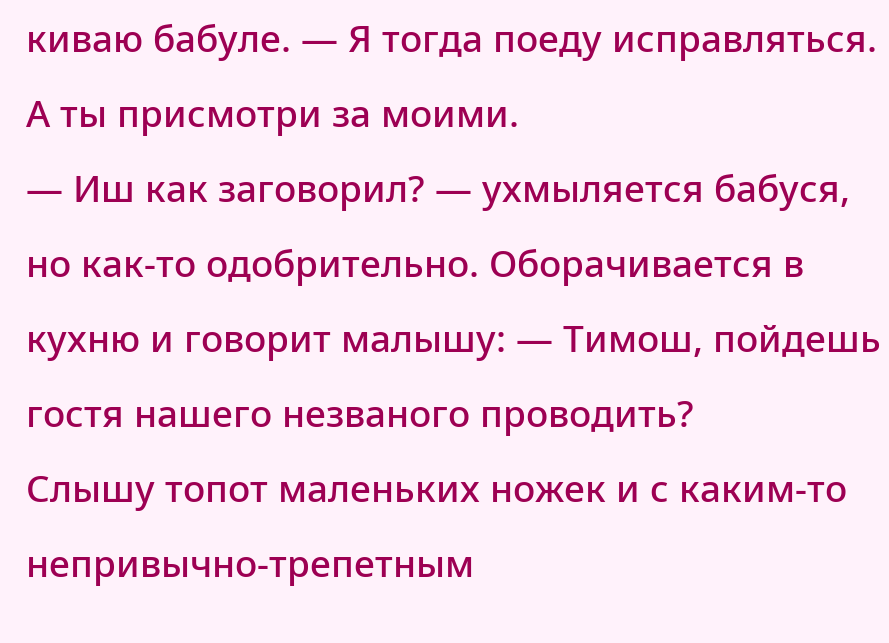киваю бабуле. — Я тогда поеду исправляться. А ты присмотри за моими.
— Иш как заговорил? — ухмыляется бабуся, но как-то одобрительно. Оборачивается в кухню и говорит малышу: — Тимош, пойдешь гостя нашего незваного проводить?
Слышу топот маленьких ножек и с каким-то непривычно-трепетным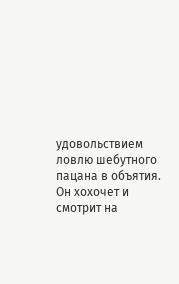удовольствием ловлю шебутного пацана в объятия.
Он хохочет и смотрит на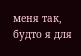меня так, будто я для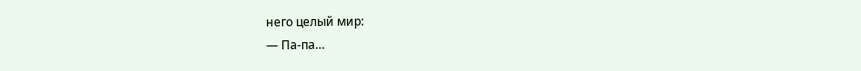него целый мир:
— Па-па…